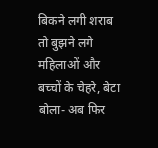बिकने लगी शराब तो बुझने लगे महिलाओं और बच्चों के चेहरे, बेटा बोला- अब फिर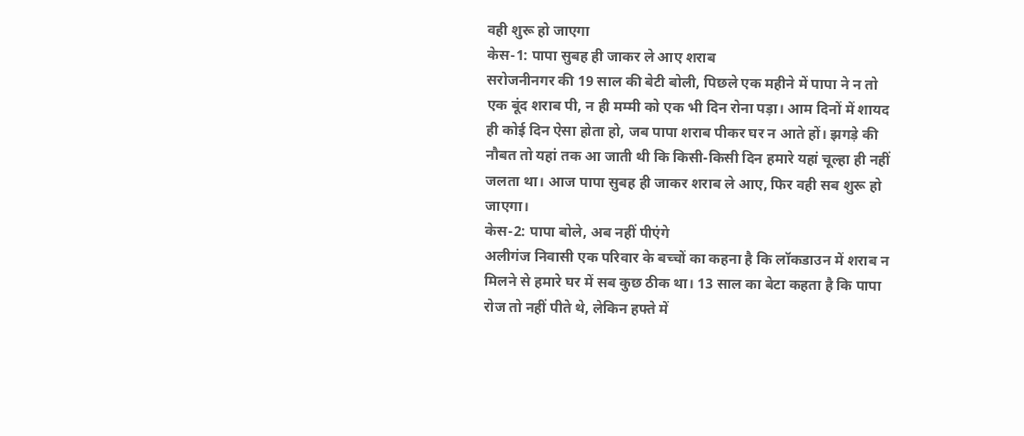वही शुरू हो जाएगा
केस-1: पापा सुबह ही जाकर ले आए शराब
सरोजनीनगर की 19 साल की बेटी बोली, पिछले एक महीने में पापा ने न तो एक बूंद शराब पी, न ही मम्मी को एक भी दिन रोना पड़ा। आम दिनों में शायद ही कोई दिन ऐसा होता हो, जब पापा शराब पीकर घर न आते हों। झगड़े की नौबत तो यहां तक आ जाती थी कि किसी-किसी दिन हमारे यहां चूल्हा ही नहीं जलता था। आज पापा सुबह ही जाकर शराब ले आए, फिर वही सब शुरू हो जाएगा।
केस-2: पापा बोले, अब नहीं पीएंगे
अलीगंज निवासी एक परिवार के बच्चों का कहना है कि लॉकडाउन में शराब न मिलने से हमारे घर में सब कुछ ठीक था। 13 साल का बेटा कहता है कि पापा रोज तो नहीं पीते थे, लेकिन हफ्ते में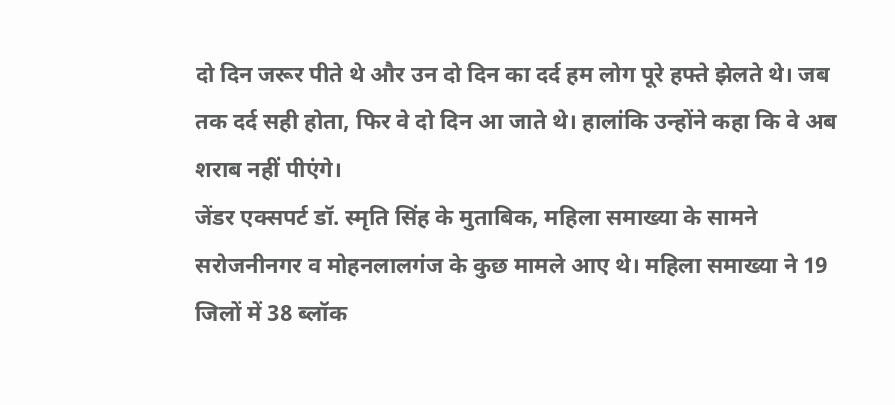दो दिन जरूर पीते थे और उन दो दिन का दर्द हम लोग पूरे हफ्ते झेलते थे। जब तक दर्द सही होता, फिर वे दो दिन आ जाते थे। हालांकि उन्होंने कहा कि वे अब शराब नहीं पीएंगे।
जेंडर एक्सपर्ट डॉ. स्मृति सिंह के मुताबिक, महिला समाख्या के सामने सरोजनीनगर व मोहनलालगंज के कुछ मामले आए थे। महिला समाख्या ने 19 जिलों में 38 ब्लॉक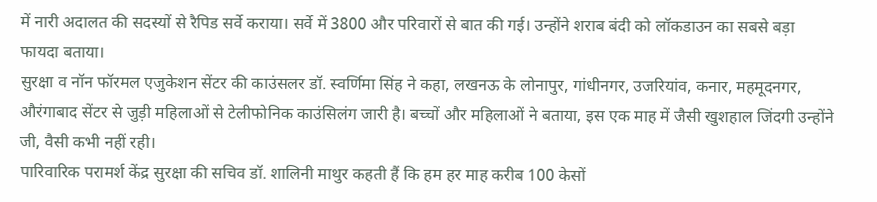में नारी अदालत की सदस्यों से रैपिड सर्वे कराया। सर्वे में 3800 और परिवारों से बात की गई। उन्होंने शराब बंदी को लॉकडाउन का सबसे बड़ा फायदा बताया।
सुरक्षा व नॉन फॉरमल एजुकेशन सेंटर की काउंसलर डॉ. स्वर्णिमा सिंह ने कहा, लखनऊ के लोनापुर, गांधीनगर, उजरियांव, कनार, महमूदनगर, औरंगाबाद सेंटर से जुड़ी महिलाओं से टेलीफोनिक काउंसिलंग जारी है। बच्चों और महिलाओं ने बताया, इस एक माह में जैसी खुशहाल जिंदगी उन्होंने जी, वैसी कभी नहीं रही।
पारिवारिक परामर्श केंद्र सुरक्षा की सचिव डॉ. शालिनी माथुर कहती हैं कि हम हर माह करीब 100 केसों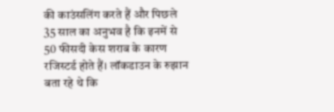की काउंसलिंग करते हैं और पिछले 35 साल का अनुभव है कि इनमें से 50 फीसदी केस शराब के कारण रजिस्टर्ड होते हैं। लॉकडाउन के रुझान बता रहे थे कि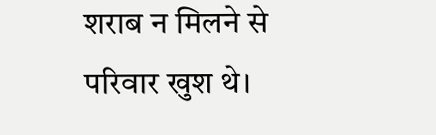शराब न मिलने से परिवार खुश थे।